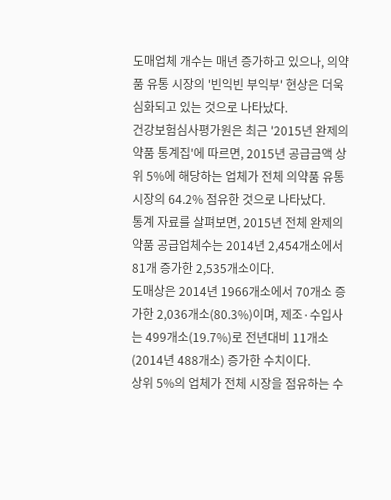도매업체 개수는 매년 증가하고 있으나, 의약품 유통 시장의 '빈익빈 부익부' 현상은 더욱 심화되고 있는 것으로 나타났다.
건강보험심사평가원은 최근 '2015년 완제의약품 통계집'에 따르면, 2015년 공급금액 상위 5%에 해당하는 업체가 전체 의약품 유통시장의 64.2% 점유한 것으로 나타났다.
통계 자료를 살펴보면, 2015년 전체 완제의약품 공급업체수는 2014년 2,454개소에서 81개 증가한 2,535개소이다.
도매상은 2014년 1966개소에서 70개소 증가한 2,036개소(80.3%)이며, 제조·수입사는 499개소(19.7%)로 전년대비 11개소(2014년 488개소) 증가한 수치이다.
상위 5%의 업체가 전체 시장을 점유하는 수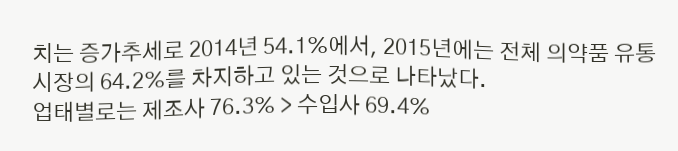치는 증가추세로 2014년 54.1%에서, 2015년에는 전체 의약품 유통시장의 64.2%를 차지하고 있는 것으로 나타났다.
업태별로는 제조사 76.3% > 수입사 69.4%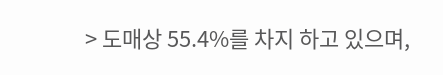> 도매상 55.4%를 차지 하고 있으며,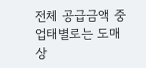전체 공급금액 중 업태별로는 도매상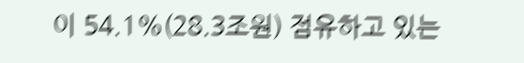이 54.1%(28.3조원) 점유하고 있는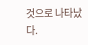것으로 나타났다.